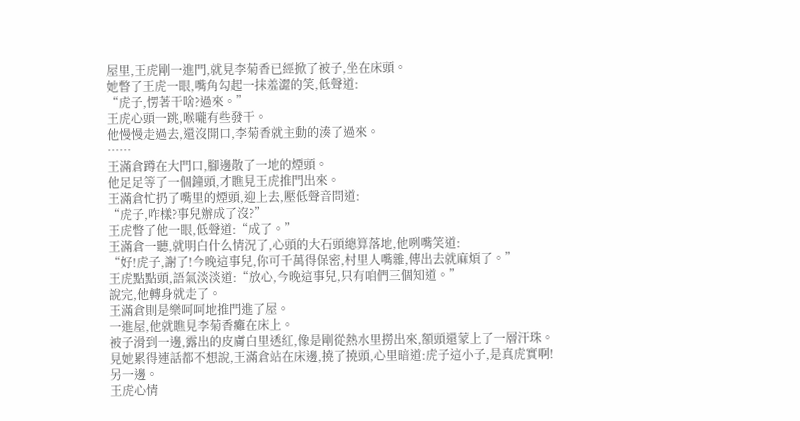屋里,王虎剛一進門,就見李菊香已經掀了被子,坐在床頭。
她瞥了王虎一眼,嘴角勾起一抹羞澀的笑,低聲道:
“虎子,愣著干啥?過來。”
王虎心頭一跳,喉嚨有些發干。
他慢慢走過去,還沒開口,李菊香就主動的湊了過來。
……
王滿倉蹲在大門口,腳邊散了一地的煙頭。
他足足等了一個鐘頭,才瞧見王虎推門出來。
王滿倉忙扔了嘴里的煙頭,迎上去,壓低聲音問道:
“虎子,咋樣?事兒辦成了沒?”
王虎瞥了他一眼,低聲道:“成了。”
王滿倉一聽,就明白什么情況了,心頭的大石頭總算落地,他咧嘴笑道:
“好!虎子,謝了!今晚這事兒,你可千萬得保密,村里人嘴雜,傳出去就麻煩了。”
王虎點點頭,語氣淡淡道:“放心,今晚這事兒,只有咱們三個知道。”
說完,他轉身就走了。
王滿倉則是樂呵呵地推門進了屋。
一進屋,他就瞧見李菊香癱在床上。
被子滑到一邊,露出的皮膚白里透紅,像是剛從熱水里撈出來,額頭還蒙上了一層汗珠。
見她累得連話都不想說,王滿倉站在床邊,撓了撓頭,心里暗道:虎子這小子,是真虎實啊!
另一邊。
王虎心情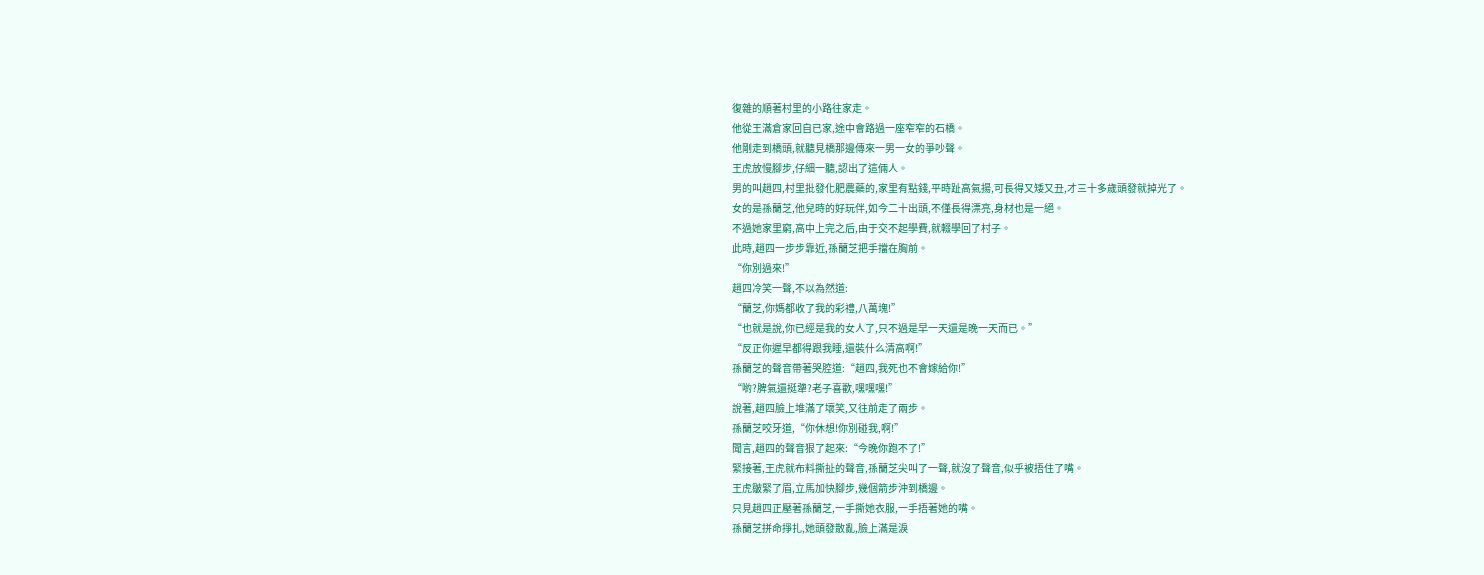復雜的順著村里的小路往家走。
他從王滿倉家回自已家,途中會路過一座窄窄的石橋。
他剛走到橋頭,就聽見橋那邊傳來一男一女的爭吵聲。
王虎放慢腳步,仔細一聽,認出了這倆人。
男的叫趙四,村里批發化肥農藥的,家里有點錢,平時趾高氣揚,可長得又矮又丑,才三十多歲頭發就掉光了。
女的是孫蘭芝,他兒時的好玩伴,如今二十出頭,不僅長得漂亮,身材也是一絕。
不過她家里窮,高中上完之后,由于交不起學費,就輟學回了村子。
此時,趙四一步步靠近,孫蘭芝把手擋在胸前。
“你別過來!”
趙四冷笑一聲,不以為然道:
“蘭芝,你媽都收了我的彩禮,八萬塊!”
“也就是說,你已經是我的女人了,只不過是早一天還是晚一天而已。”
“反正你遲早都得跟我睡,還裝什么清高啊!”
孫蘭芝的聲音帶著哭腔道:“趙四,我死也不會嫁給你!”
“喲?脾氣還挺犟?老子喜歡,嘿嘿嘿!”
說著,趙四臉上堆滿了壞笑,又往前走了兩步。
孫蘭芝咬牙道,“你休想!你別碰我,啊!”
聞言,趙四的聲音狠了起來:“今晚你跑不了!”
緊接著,王虎就布料撕扯的聲音,孫蘭芝尖叫了一聲,就沒了聲音,似乎被捂住了嘴。
王虎皺緊了眉,立馬加快腳步,幾個箭步沖到橋邊。
只見趙四正壓著孫蘭芝,一手撕她衣服,一手捂著她的嘴。
孫蘭芝拼命掙扎,她頭發散亂,臉上滿是淚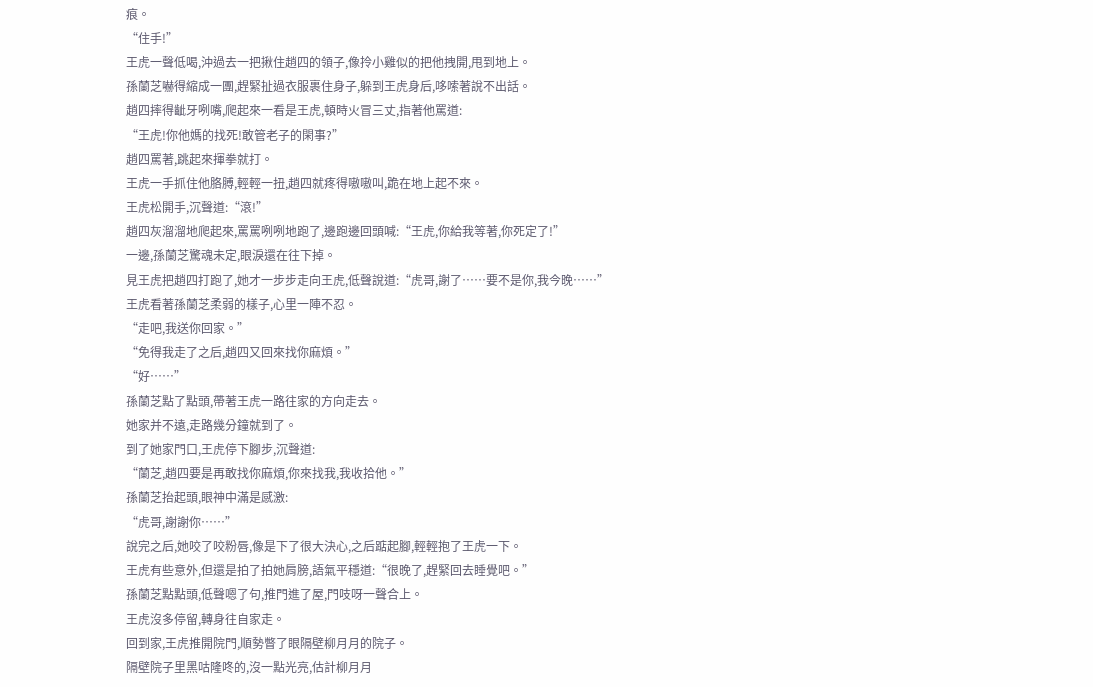痕。
“住手!”
王虎一聲低喝,沖過去一把揪住趙四的領子,像拎小雞似的把他拽開,甩到地上。
孫蘭芝嚇得縮成一團,趕緊扯過衣服裹住身子,躲到王虎身后,哆嗦著說不出話。
趙四摔得齜牙咧嘴,爬起來一看是王虎,頓時火冒三丈,指著他罵道:
“王虎!你他媽的找死!敢管老子的閑事?”
趙四罵著,跳起來揮拳就打。
王虎一手抓住他胳膊,輕輕一扭,趙四就疼得嗷嗷叫,跪在地上起不來。
王虎松開手,沉聲道:“滾!”
趙四灰溜溜地爬起來,罵罵咧咧地跑了,邊跑邊回頭喊:“王虎,你給我等著,你死定了!”
一邊,孫蘭芝驚魂未定,眼淚還在往下掉。
見王虎把趙四打跑了,她才一步步走向王虎,低聲說道:“虎哥,謝了……要不是你,我今晚……”
王虎看著孫蘭芝柔弱的樣子,心里一陣不忍。
“走吧,我送你回家。”
“免得我走了之后,趙四又回來找你麻煩。”
“好……”
孫蘭芝點了點頭,帶著王虎一路往家的方向走去。
她家并不遠,走路幾分鐘就到了。
到了她家門口,王虎停下腳步,沉聲道:
“蘭芝,趙四要是再敢找你麻煩,你來找我,我收拾他。”
孫蘭芝抬起頭,眼神中滿是感激:
“虎哥,謝謝你……”
說完之后,她咬了咬粉唇,像是下了很大決心,之后踮起腳,輕輕抱了王虎一下。
王虎有些意外,但還是拍了拍她肩膀,語氣平穩道:“很晚了,趕緊回去睡覺吧。”
孫蘭芝點點頭,低聲嗯了句,推門進了屋,門吱呀一聲合上。
王虎沒多停留,轉身往自家走。
回到家,王虎推開院門,順勢瞥了眼隔壁柳月月的院子。
隔壁院子里黑咕隆咚的,沒一點光亮,估計柳月月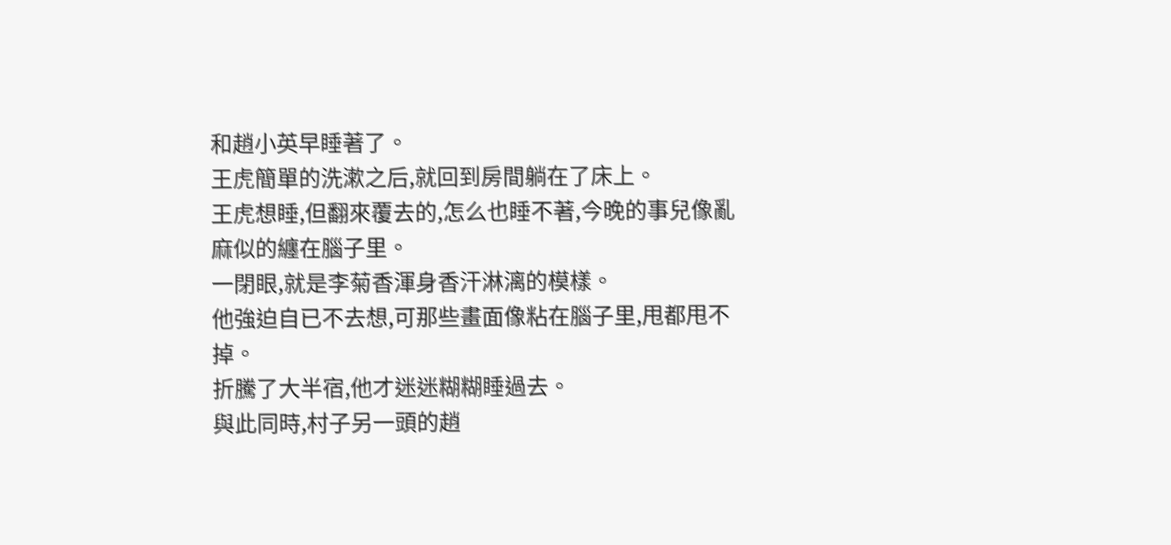和趙小英早睡著了。
王虎簡單的洗漱之后,就回到房間躺在了床上。
王虎想睡,但翻來覆去的,怎么也睡不著,今晚的事兒像亂麻似的纏在腦子里。
一閉眼,就是李菊香渾身香汗淋漓的模樣。
他強迫自已不去想,可那些畫面像粘在腦子里,甩都甩不掉。
折騰了大半宿,他才迷迷糊糊睡過去。
與此同時,村子另一頭的趙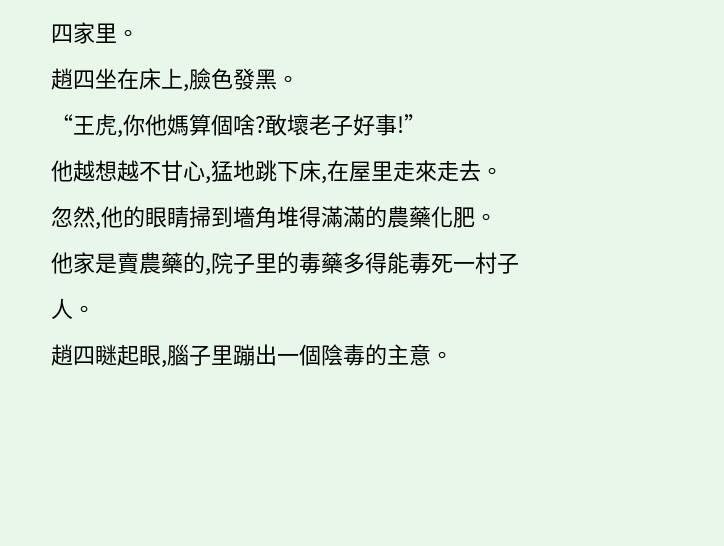四家里。
趙四坐在床上,臉色發黑。
“王虎,你他媽算個啥?敢壞老子好事!”
他越想越不甘心,猛地跳下床,在屋里走來走去。
忽然,他的眼睛掃到墻角堆得滿滿的農藥化肥。
他家是賣農藥的,院子里的毒藥多得能毒死一村子人。
趙四瞇起眼,腦子里蹦出一個陰毒的主意。